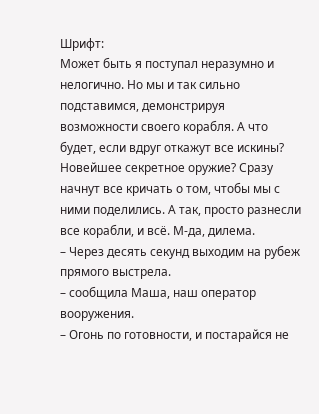Шрифт:
Может быть я поступал неразумно и нелогично. Но мы и так сильно подставимся, демонстрируя возможности своего корабля. А что будет, если вдруг откажут все искины? Новейшее секретное оружие? Сразу начнут все кричать о том, чтобы мы с ними поделились. А так, просто разнесли все корабли, и всё. М-да, дилема.
– Через десять секунд выходим на рубеж прямого выстрела.
– сообщила Маша, наш оператор вооружения.
– Огонь по готовности, и постарайся не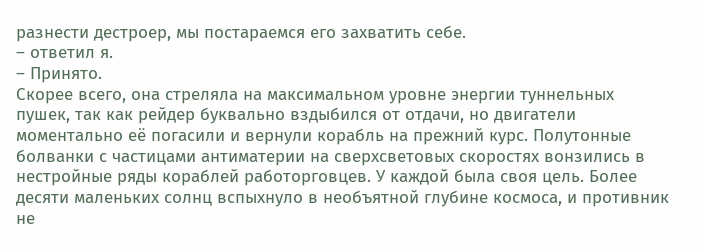разнести дестроер, мы постараемся его захватить себе.
– ответил я.
– Принято.
Скорее всего, она стреляла на максимальном уровне энергии туннельных пушек, так как рейдер буквально вздыбился от отдачи, но двигатели моментально её погасили и вернули корабль на прежний курс. Полутонные болванки с частицами антиматерии на сверхсветовых скоростях вонзились в нестройные ряды кораблей работорговцев. У каждой была своя цель. Более десяти маленьких солнц вспыхнуло в необъятной глубине космоса, и противник не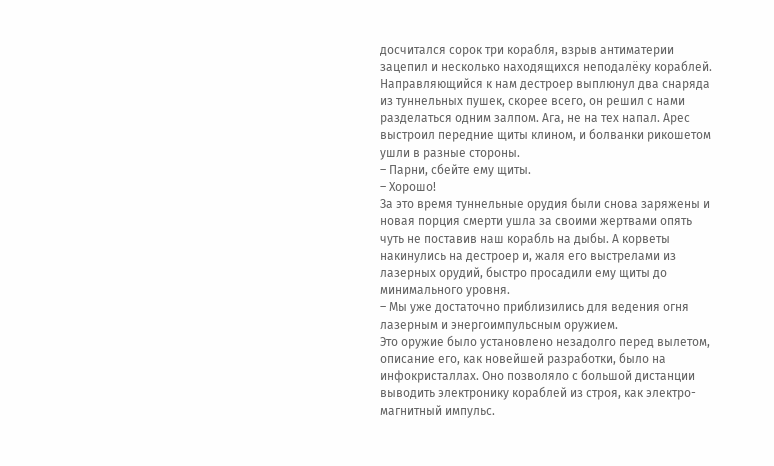досчитался сорок три корабля, взрыв антиматерии зацепил и несколько находящихся неподалёку кораблей.
Направляющийся к нам дестроер выплюнул два снаряда из туннельных пушек, скорее всего, он решил с нами разделаться одним залпом. Ага, не на тех напал. Арес выстроил передние щиты клином, и болванки рикошетом ушли в разные стороны.
– Парни, сбейте ему щиты.
– Хорошо!
За это время туннельные орудия были снова заряжены и новая порция смерти ушла за своими жертвами опять чуть не поставив наш корабль на дыбы. А корветы накинулись на дестроер и, жаля его выстрелами из лазерных орудий, быстро просадили ему щиты до минимального уровня.
– Мы уже достаточно приблизились для ведения огня лазерным и энергоимпульсным оружием.
Это оружие было установлено незадолго перед вылетом, описание его, как новейшей разработки, было на инфокристаллах. Оно позволяло с большой дистанции выводить электронику кораблей из строя, как электро-магнитный импульс.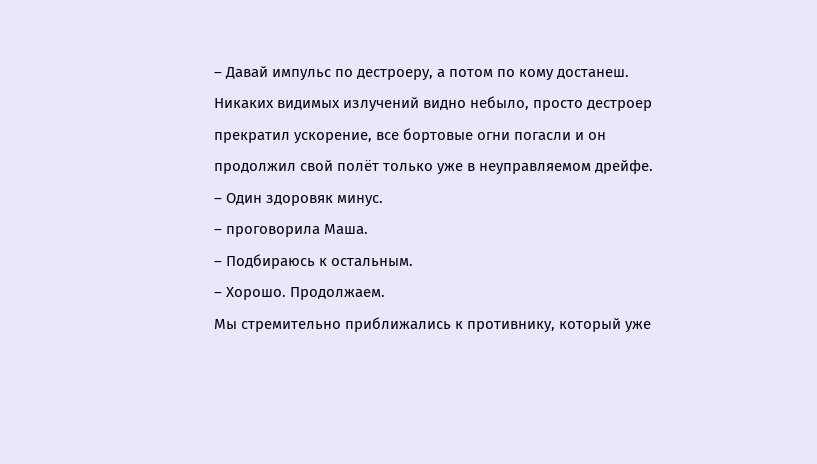– Давай импульс по дестроеру, а потом по кому достанеш.
Никаких видимых излучений видно небыло, просто дестроер прекратил ускорение, все бортовые огни погасли и он продолжил свой полёт только уже в неуправляемом дрейфе.
– Один здоровяк минус.
– проговорила Маша.
– Подбираюсь к остальным.
– Хорошо. Продолжаем.
Мы стремительно приближались к противнику, который уже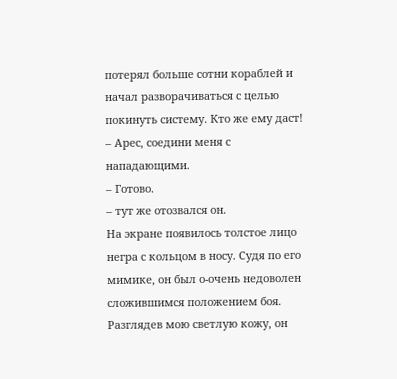потерял больше сотни кораблей и начал разворачиваться с целью покинуть систему. Кто же ему даст!
– Арес, соедини меня с нападающими.
– Готово.
– тут же отозвался он.
На экране появилось толстое лицо негра с кольцом в носу. Судя по его мимике, он был о-очень недоволен сложившимся положением боя. Разглядев мою светлую кожу, он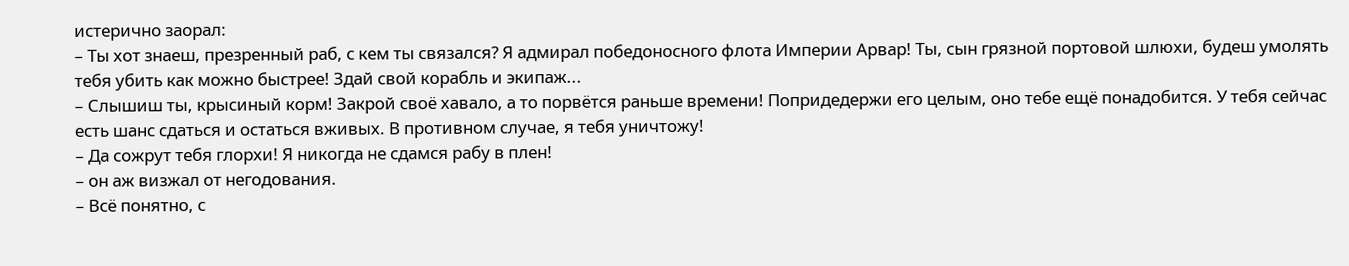истерично заорал:
– Ты хот знаеш, презренный раб, с кем ты связался? Я адмирал победоносного флота Империи Арвар! Ты, сын грязной портовой шлюхи, будеш умолять тебя убить как можно быстрее! Здай свой корабль и экипаж...
– Слышиш ты, крысиный корм! Закрой своё хавало, а то порвётся раньше времени! Попридедержи его целым, оно тебе ещё понадобится. У тебя сейчас есть шанс сдаться и остаться вживых. В противном случае, я тебя уничтожу!
– Да сожрут тебя глорхи! Я никогда не сдамся рабу в плен!
– он аж визжал от негодования.
– Всё понятно, с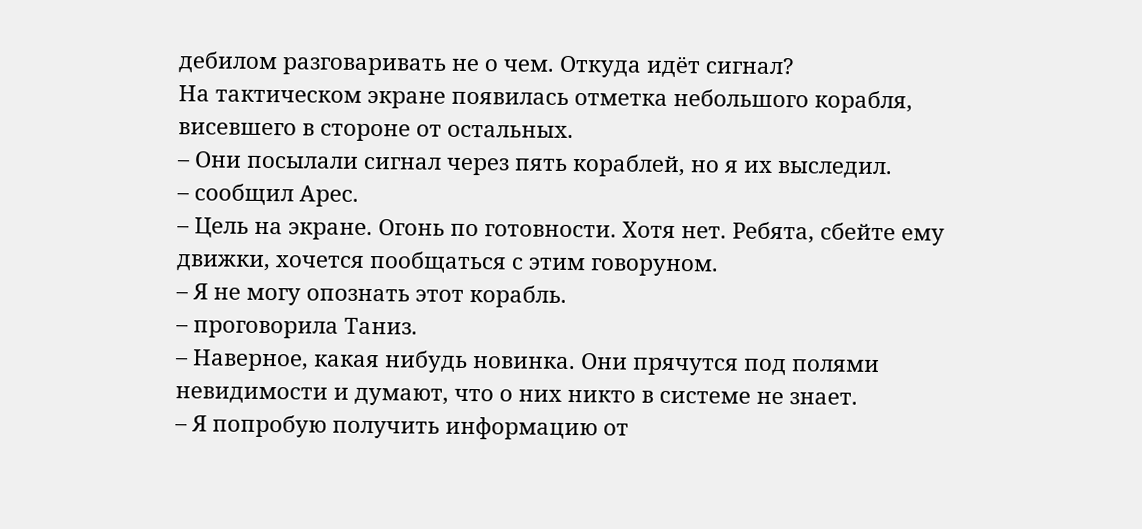дебилом разговаривать не о чем. Откуда идёт сигнал?
На тактическом экране появилась отметка небольшого корабля, висевшего в стороне от остальных.
– Они посылали сигнал через пять кораблей, но я их выследил.
– сообщил Арес.
– Цель на экране. Огонь по готовности. Хотя нет. Ребята, сбейте ему движки, хочется пообщаться с этим говоруном.
– Я не могу опознать этот корабль.
– проговорила Таниз.
– Наверное, какая нибудь новинка. Они прячутся под полями невидимости и думают, что о них никто в системе не знает.
– Я попробую получить информацию от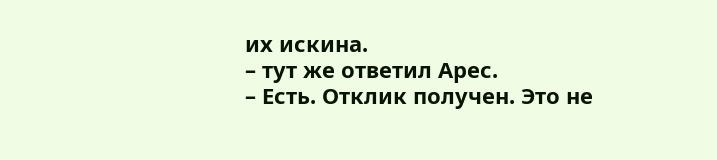их искина.
– тут же ответил Арес.
– Есть. Отклик получен. Это не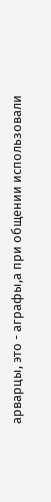арварцы, это - аграфы,а при общении использовали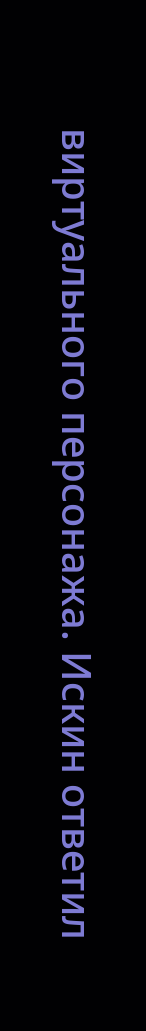виртуального персонажа. Искин ответил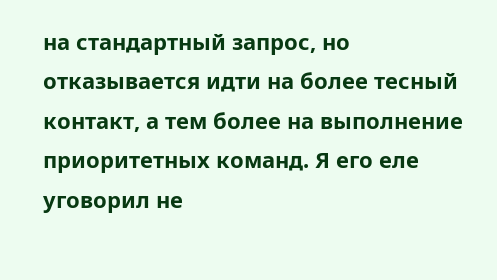на стандартный запрос, но отказывается идти на более тесный контакт, а тем более на выполнение приоритетных команд. Я его еле уговорил не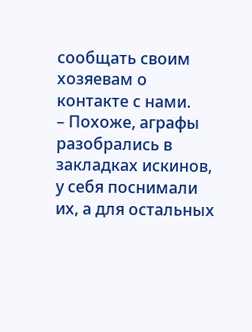сообщать своим хозяевам о контакте с нами.
– Похоже, аграфы разобрались в закладках искинов, у себя поснимали их, а для остальных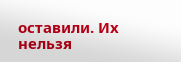оставили. Их нельзя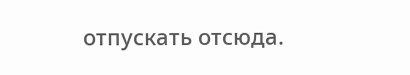отпускать отсюда.